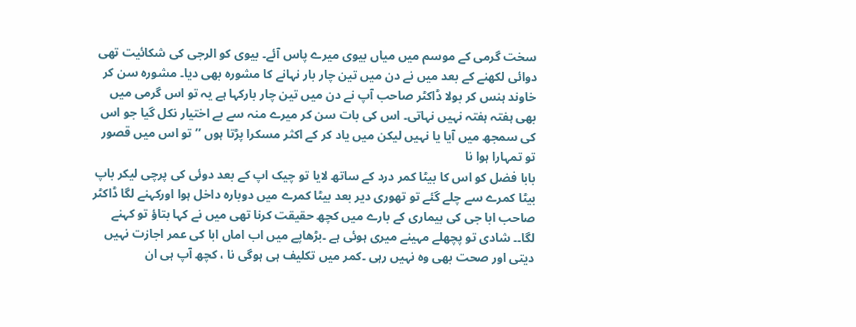سخت گرمی کے موسم میں میاں بیوی میرے پاس آئے۔ بیوی کو الرجی کی شکائیت تھی دوائی لکھنے کے بعد میں نے دن میں تین چار بار نہانے کا مشورہ بھی دیا۔ مشورہ سن کر خاوند ہنس کر بولا ڈاکٹر صاحب آپ نے دن میں تین چار بارکہا ہے یہ تو اس گرمی میں بھی ہفتہ ہفتہ نہیں نہاتی۔ اس کی بات سن کر میرے منہ سے بے اختیار نکل گیا جو اس کی سمجھ میں آیا یا نہیں لیکن میں یاد کر کے اکثر مسکرا پڑتا ہوں ’’ تو اس میں قصور تو تمہارا ہوا نا
بابا فضل کو اس کا بیٹا کمر درد کے ساتھ لایا تو چیک اپ کے بعد دوئی کی پرچی لیکر باپ بیٹا کمرے سے چلے گئے تو تھوری دیر بعد بیٹا کمرے میں دوبارہ داخل ہوا اورکہنے لگا ڈاکٹر صاحب ابا جی کی بیماری کے بارے میں کچھ حقیقت کرنا تھی میں نے کہا بتاؤ تو کہنے لگا۔۔ شادی تو پچھلے مہینے میری ہوئی ہے ۔بڑھاپے میں اب اماں ابا کی عمر اجازت نہیں دیتی اور صحت بھی وہ نہیں رہی ۔کمر میں تکلیف ہی ہوگی نا ، کچھ آپ ہی ان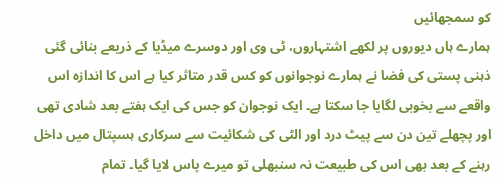کو سمجھائیں
ہمارے ہاں دیوروں پر لکھے اشتہاروں، ٹی وی اور دوسرے میڈیا کے ذریعے بنائی گئی ذہنی پستی کی فضا نے ہمارے نوجوانوں کو کس قدر متاثر کیا ہے اس کا اندازہ اس واقعے سے بخوبی لگایا جا سکتا ہے۔ ایک نوجوان کو جس کی ایک ہفتے بعد شادی تھی اور پچھلے تین دن سے پیٹ درد اور الٹی کی شکائیت سے سرکاری ہسپتال میں داخل رہنے کے بعد بھی اس کی طبیعت نہ سنبھلی تو میرے پاس لایا گیا۔ تمام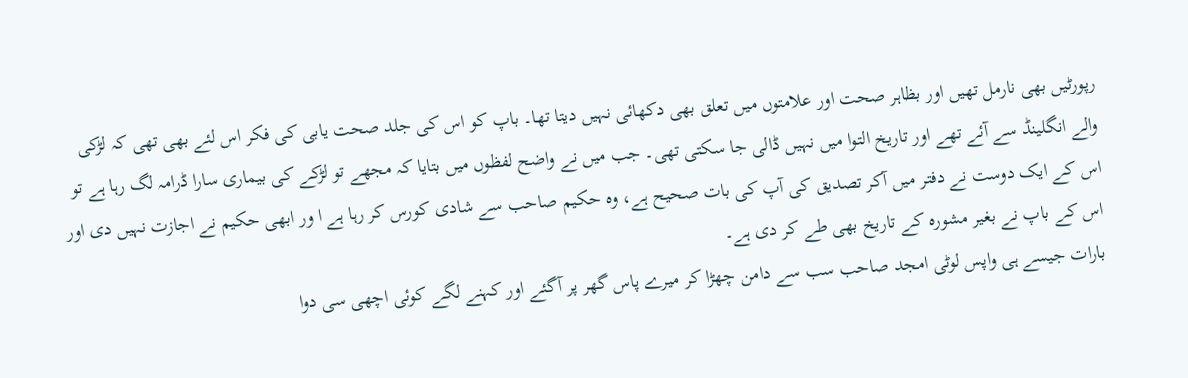رپورٹیں بھی نارمل تھیں اور بظاہر صحت اور علامتوں میں تعلق بھی دکھائی نہیں دیتا تھا۔ باپ کو اس کی جلد صحت یابی کی فکر اس لئے بھی تھی کہ لڑکی والے انگلینڈ سے آئے تھے اور تاریخ التوا میں نہیں ڈالی جا سکتی تھی۔ جب میں نے واضح لفظوں میں بتایا کہ مجھے تو لڑکے کی بیماری سارا ڈرامہ لگ رہا ہے تو اس کے ایک دوست نے دفتر میں آکر تصدیق کی آپ کی بات صحیح ہے، وہ حکیم صاحب سے شادی کورس کر رہا ہے ا ور ابھی حکیم نے اجازت نہیں دی اور اس کے باپ نے بغیر مشورہ کے تاریخ بھی طے کر دی ہے۔
بارات جیسے ہی واپس لوٹی امجد صاحب سب سے دامن چھڑا کر میرے پاس گھر پر آگئے اور کہنے لگے کوئی اچھی سی دوا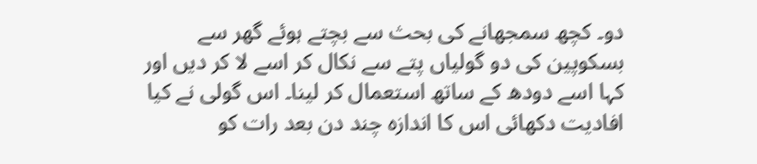دو۔ کچھ سمجھانے کی بحث سے بچتے ہوئے گھر سے بسکوپین کی دو گولیاں پتے سے نکال کر اسے لا کر دیں اور کہا اسے دودھ کے ساتھ استعمال کر لینا۔ اس گولی نے کیا افادیت دکھائی اس کا اندازہ چند دن بعد رات کو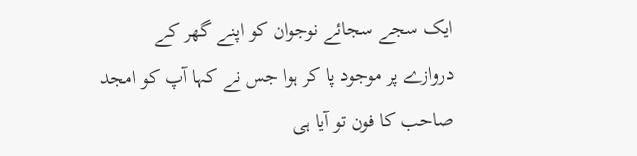ایک سجے سجائے نوجوان کو اپنے گھر کے دروازے پر موجود پا کر ہوا جس نے کہا آپ کو امجد صاحب کا فون تو آیا ہی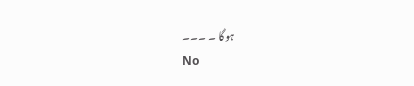ہوگا ۔ ۔۔۔
No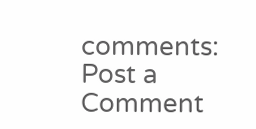comments:
Post a Comment